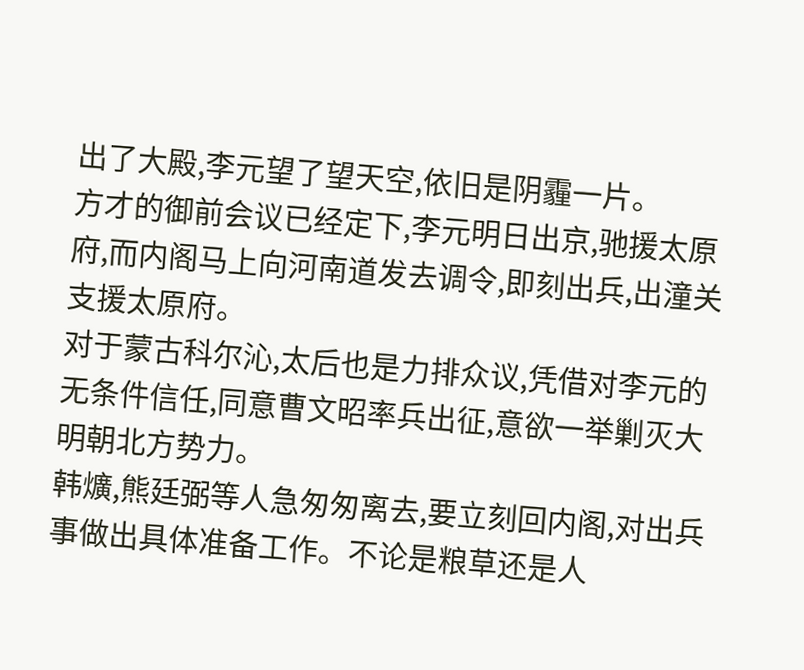出了大殿,李元望了望天空,依旧是阴霾一片。
方才的御前会议已经定下,李元明日出京,驰援太原府,而内阁马上向河南道发去调令,即刻出兵,出潼关支援太原府。
对于蒙古科尔沁,太后也是力排众议,凭借对李元的无条件信任,同意曹文昭率兵出征,意欲一举剿灭大明朝北方势力。
韩爌,熊廷弼等人急匆匆离去,要立刻回内阁,对出兵事做出具体准备工作。不论是粮草还是人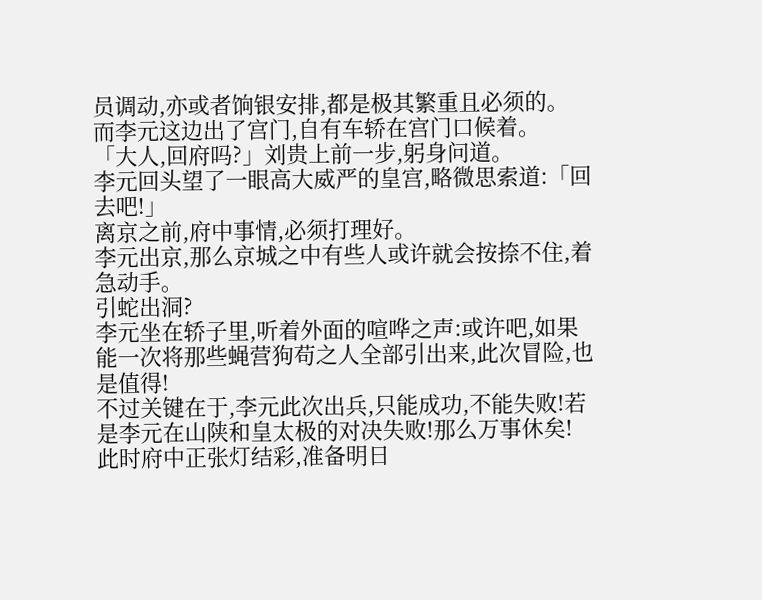员调动,亦或者饷银安排,都是极其繁重且必须的。
而李元这边出了宫门,自有车轿在宫门口候着。
「大人,回府吗?」刘贵上前一步,躬身问道。
李元回头望了一眼高大威严的皇宫,略微思索道:「回去吧!」
离京之前,府中事情,必须打理好。
李元出京,那么京城之中有些人或许就会按捺不住,着急动手。
引蛇出洞?
李元坐在轿子里,听着外面的喧哗之声:或许吧,如果能一次将那些蝇营狗苟之人全部引出来,此次冒险,也是值得!
不过关键在于,李元此次出兵,只能成功,不能失败!若是李元在山陕和皇太极的对决失败!那么万事休矣!
此时府中正张灯结彩,准备明日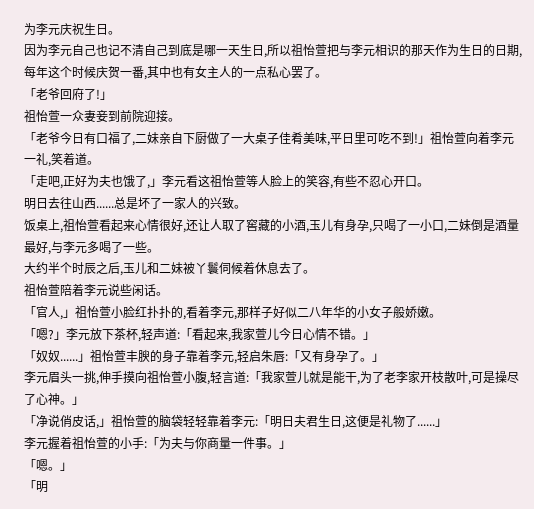为李元庆祝生日。
因为李元自己也记不清自己到底是哪一天生日,所以祖怡萱把与李元相识的那天作为生日的日期,每年这个时候庆贺一番,其中也有女主人的一点私心罢了。
「老爷回府了!」
祖怡萱一众妻妾到前院迎接。
「老爷今日有口福了,二妹亲自下厨做了一大桌子佳肴美味,平日里可吃不到!」祖怡萱向着李元一礼,笑着道。
「走吧,正好为夫也饿了,」李元看这祖怡萱等人脸上的笑容,有些不忍心开口。
明日去往山西......总是坏了一家人的兴致。
饭桌上,祖怡萱看起来心情很好,还让人取了窖藏的小酒,玉儿有身孕,只喝了一小口,二妹倒是酒量最好,与李元多喝了一些。
大约半个时辰之后,玉儿和二妹被丫鬟伺候着休息去了。
祖怡萱陪着李元说些闲话。
「官人,」祖怡萱小脸红扑扑的,看着李元,那样子好似二八年华的小女子般娇嫩。
「嗯?」李元放下茶杯,轻声道:「看起来,我家萱儿今日心情不错。」
「奴奴......」祖怡萱丰腴的身子靠着李元,轻启朱唇:「又有身孕了。」
李元眉头一挑,伸手摸向祖怡萱小腹,轻言道:「我家萱儿就是能干,为了老李家开枝散叶,可是操尽了心神。」
「净说俏皮话,」祖怡萱的脑袋轻轻靠着李元:「明日夫君生日,这便是礼物了......」
李元握着祖怡萱的小手:「为夫与你商量一件事。」
「嗯。」
「明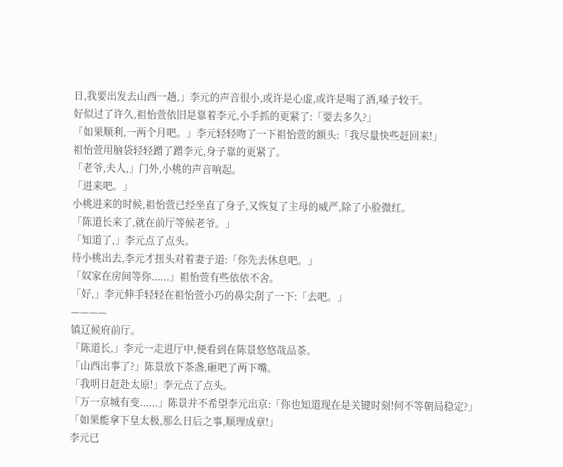日,我要出发去山西一趟,」李元的声音很小,或许是心虚,或许是喝了酒,嗓子较干。
好似过了许久,祖怡萱依旧是靠着李元,小手抓的更紧了:「要去多久?」
「如果顺利,一两个月吧。」李元轻轻吻了一下祖怡萱的额头:「我尽量快些赶回来!」
祖怡萱用脑袋轻轻蹭了蹭李元,身子靠的更紧了。
「老爷,夫人,」门外,小桃的声音响起。
「进来吧。」
小桃进来的时候,祖怡萱已经坐直了身子,又恢复了主母的威严,除了小脸微红。
「陈道长来了,就在前厅等候老爷。」
「知道了,」李元点了点头。
待小桃出去,李元才扭头对着妻子道:「你先去休息吧。」
「奴家在房间等你......」祖怡萱有些依依不舍。
「好,」李元伸手轻轻在祖怡萱小巧的鼻尖刮了一下:「去吧。」
————
镇辽候府前厅。
「陈道长,」李元一走进厅中,便看到在陈景悠悠哉品茶。
「山西出事了?」陈景放下茶盏,砸吧了两下嘴。
「我明日赶赴太原!」李元点了点头。
「万一京城有变......」陈景并不希望李元出京:「你也知道现在是关键时刻!何不等朝局稳定?」
「如果能拿下皇太极,那么日后之事,顺理成章!」
李元已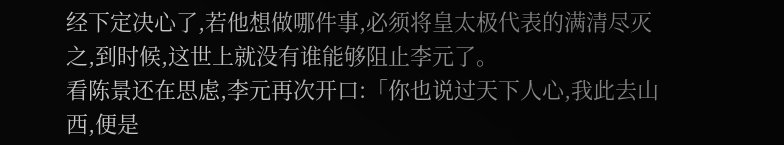经下定决心了,若他想做哪件事,必须将皇太极代表的满清尽灭之,到时候,这世上就没有谁能够阻止李元了。
看陈景还在思虑,李元再次开口:「你也说过天下人心,我此去山西,便是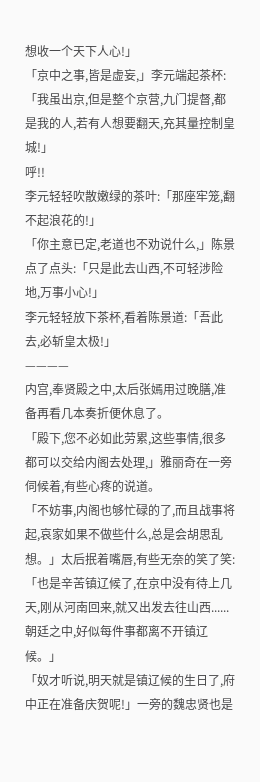想收一个天下人心!」
「京中之事,皆是虚妄,」李元端起茶杯:「我虽出京,但是整个京营,九门提督,都是我的人,若有人想要翻天,充其量控制皇城!」
呼!!
李元轻轻吹散嫩绿的茶叶:「那座牢笼,翻不起浪花的!」
「你主意已定,老道也不劝说什么,」陈景点了点头:「只是此去山西,不可轻涉险地,万事小心!」
李元轻轻放下茶杯,看着陈景道:「吾此去,必斩皇太极!」
————
内宫,奉贤殿之中,太后张嫣用过晚膳,准备再看几本奏折便休息了。
「殿下,您不必如此劳累,这些事情,很多都可以交给内阁去处理,」雅丽奇在一旁伺候着,有些心疼的说道。
「不妨事,内阁也够忙碌的了,而且战事将起,哀家如果不做些什么,总是会胡思乱想。」太后抿着嘴唇,有些无奈的笑了笑:「也是辛苦镇辽候了,在京中没有待上几天,刚从河南回来,就又出发去往山西......朝廷之中,好似每件事都离不开镇辽候。」
「奴才听说,明天就是镇辽候的生日了,府中正在准备庆贺呢!」一旁的魏忠贤也是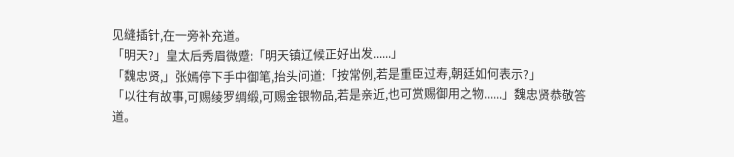见缝插针,在一旁补充道。
「明天?」皇太后秀眉微蹙:「明天镇辽候正好出发......」
「魏忠贤,」张嫣停下手中御笔,抬头问道:「按常例,若是重臣过寿,朝廷如何表示?」
「以往有故事,可赐绫罗绸缎,可赐金银物品,若是亲近,也可赏赐御用之物......」魏忠贤恭敬答道。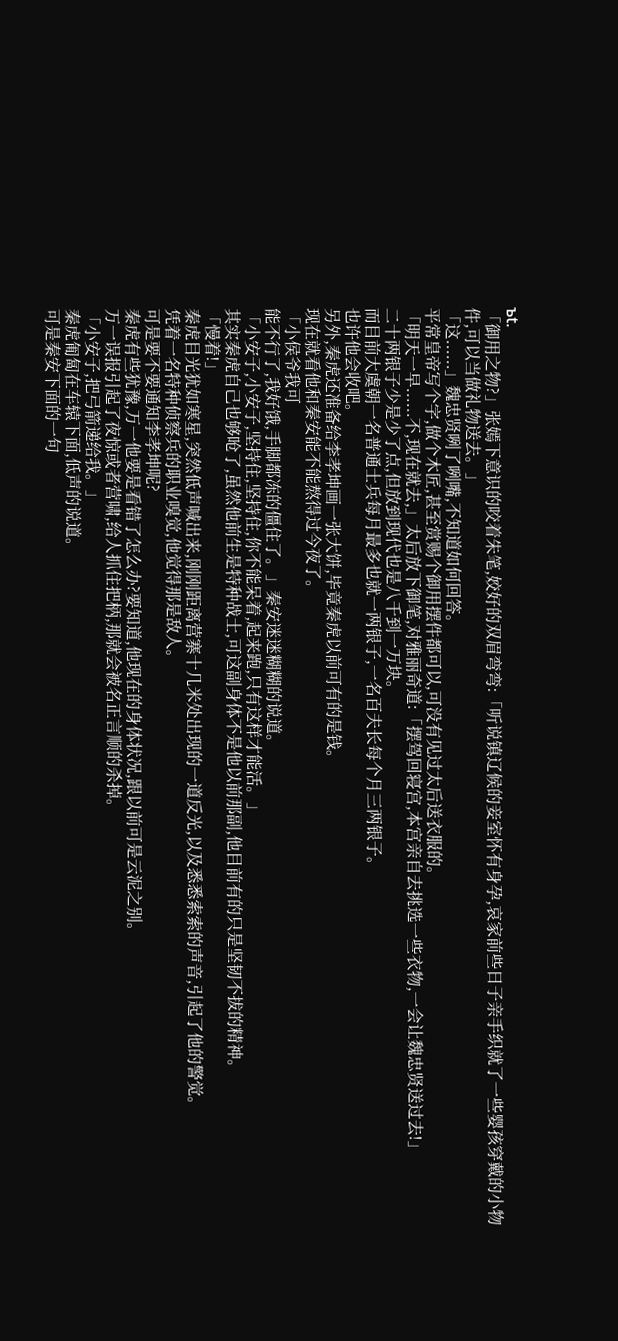ъt.
「御用之物?」张嫣下意识的咬着朱笔,姣好的双眉弯弯:「听说镇辽候的妾室怀有身孕,哀家前些日子亲手织就了一些婴孩穿戴的小物件,可以当做礼物送去。」
「这......」魏忠贤咧了咧嘴,不知道如何回答。
平常皇帝写个字,做个木匠,甚至赏赐个御用摆件都可以,可没有见过太后送衣服的。
「明天一早......不,现在就去,」太后放下御笔,对雅丽奇道:「摆驾回寝宫,本宫亲自去挑选一些衣物,一会让魏忠贤送过去!」
二十两银子少是少了点,但放到现代也是八千到一万块。
而目前大虞朝一名普通士兵每月最多也就一两银子,一名百夫长每个月三两银子。
也许他会收吧。
另外,秦虎还准备给李孝坤画一张大饼,毕竟秦虎以前可有的是钱。
现在就看他和秦安能不能熬得过今夜了。
「小侯爷我可
能不行了,我好饿,手脚都冻的僵住了。」秦安迷迷糊糊的说道。
「小安子,小安子,坚持住,坚持住,你不能呆着,起来跑,只有这样才能活。」
其实秦虎自己也够呛了,虽然他前生是特种战士,可这副身体不是他以前那副,他目前有的只是坚韧不拔的精神。
「慢着!」
秦虎目光犹如寒星,突然低声喊出来,刚刚距离营寨十几米处出现的一道反光,以及悉悉索索的声音,引起了他的警觉。
凭着一名特种侦察兵的职业嗅觉,他觉得那是敌人。
可是要不要通知李孝坤呢?
秦虎有些犹豫,万一他要是看错了怎么办?要知道,他现在的身体状况,跟以前可是云泥之别。
万一误报引起了夜惊或者营啸,给人抓住把柄,那就会被名正言顺的杀掉。
「小安子,把弓箭递给我。」
秦虎匍匐在车辕下面,低声的说道。
可是秦安下面的一句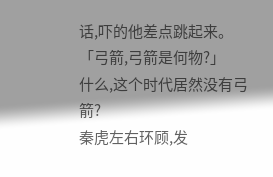话,吓的他差点跳起来。
「弓箭,弓箭是何物?」
什么,这个时代居然没有弓箭?
秦虎左右环顾,发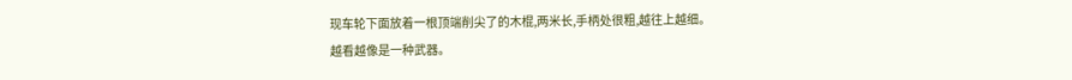现车轮下面放着一根顶端削尖了的木棍,两米长,手柄处很粗,越往上越细。
越看越像是一种武器。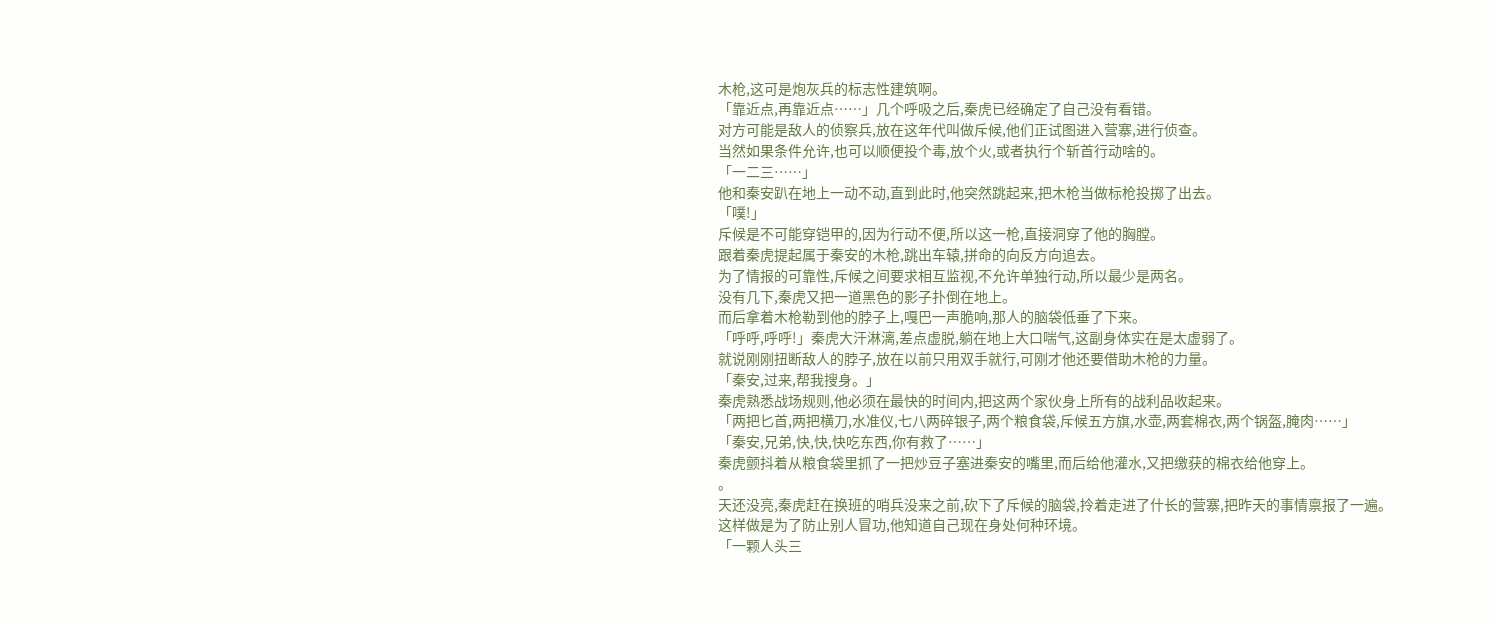木枪,这可是炮灰兵的标志性建筑啊。
「靠近点,再靠近点……」几个呼吸之后,秦虎已经确定了自己没有看错。
对方可能是敌人的侦察兵,放在这年代叫做斥候,他们正试图进入营寨,进行侦查。
当然如果条件允许,也可以顺便投个毒,放个火,或者执行个斩首行动啥的。
「一二三……」
他和秦安趴在地上一动不动,直到此时,他突然跳起来,把木枪当做标枪投掷了出去。
「噗!」
斥候是不可能穿铠甲的,因为行动不便,所以这一枪,直接洞穿了他的胸膛。
跟着秦虎提起属于秦安的木枪,跳出车辕,拼命的向反方向追去。
为了情报的可靠性,斥候之间要求相互监视,不允许单独行动,所以最少是两名。
没有几下,秦虎又把一道黑色的影子扑倒在地上。
而后拿着木枪勒到他的脖子上,嘎巴一声脆响,那人的脑袋低垂了下来。
「呼呼,呼呼!」秦虎大汗淋漓,差点虚脱,躺在地上大口喘气,这副身体实在是太虚弱了。
就说刚刚扭断敌人的脖子,放在以前只用双手就行,可刚才他还要借助木枪的力量。
「秦安,过来,帮我搜身。」
秦虎熟悉战场规则,他必须在最快的时间内,把这两个家伙身上所有的战利品收起来。
「两把匕首,两把横刀,水准仪,七八两碎银子,两个粮食袋,斥候五方旗,水壶,两套棉衣,两个锅盔,腌肉……」
「秦安,兄弟,快,快,快吃东西,你有救了……」
秦虎颤抖着从粮食袋里抓了一把炒豆子塞进秦安的嘴里,而后给他灌水,又把缴获的棉衣给他穿上。
。
天还没亮,秦虎赶在换班的哨兵没来之前,砍下了斥候的脑袋,拎着走进了什长的营寨,把昨天的事情禀报了一遍。
这样做是为了防止别人冒功,他知道自己现在身处何种环境。
「一颗人头三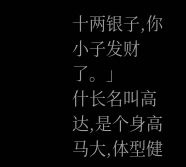十两银子,你小子发财了。」
什长名叫高达,是个身高马大,体型健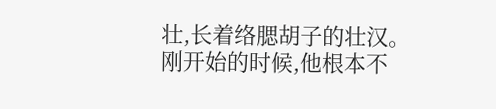壮,长着络腮胡子的壮汉。
刚开始的时候,他根本不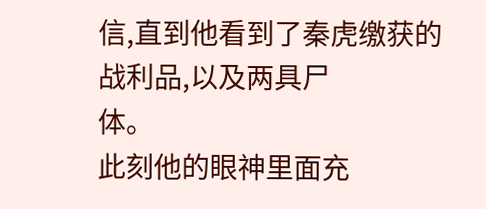信,直到他看到了秦虎缴获的战利品,以及两具尸
体。
此刻他的眼神里面充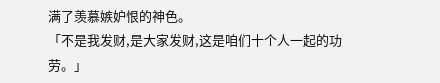满了羡慕嫉妒恨的神色。
「不是我发财,是大家发财,这是咱们十个人一起的功劳。」